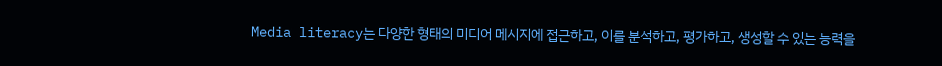Media literacy는 다양한 형태의 미디어 메시지에 접근하고, 이를 분석하고, 평가하고, 생성할 수 있는 능력을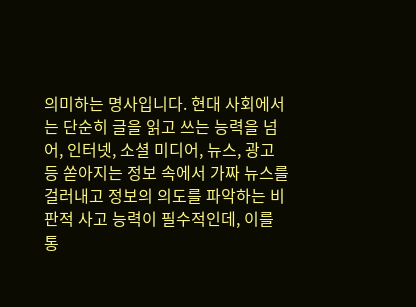의미하는 명사입니다. 현대 사회에서는 단순히 글을 읽고 쓰는 능력을 넘어, 인터넷, 소셜 미디어, 뉴스, 광고 등 쏟아지는 정보 속에서 가짜 뉴스를 걸러내고 정보의 의도를 파악하는 비판적 사고 능력이 필수적인데, 이를 통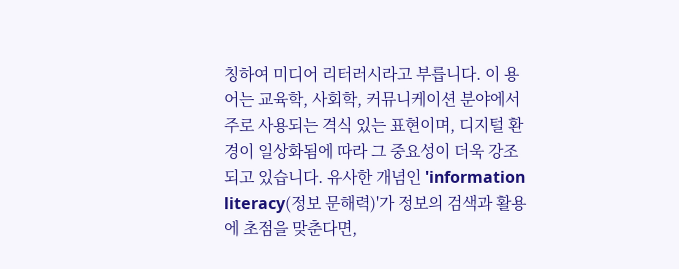칭하여 미디어 리터러시라고 부릅니다. 이 용어는 교육학, 사회학, 커뮤니케이션 분야에서 주로 사용되는 격식 있는 표현이며, 디지털 환경이 일상화됨에 따라 그 중요성이 더욱 강조되고 있습니다. 유사한 개념인 'information literacy(정보 문해력)'가 정보의 검색과 활용에 초점을 맞춘다면,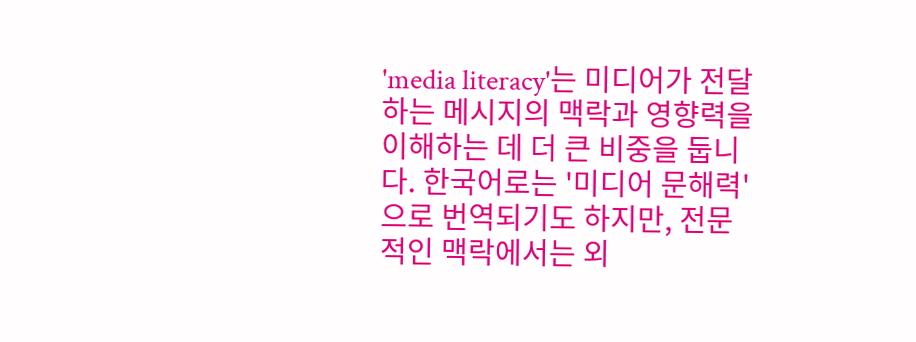'media literacy'는 미디어가 전달하는 메시지의 맥락과 영향력을 이해하는 데 더 큰 비중을 둡니다. 한국어로는 '미디어 문해력'으로 번역되기도 하지만, 전문적인 맥락에서는 외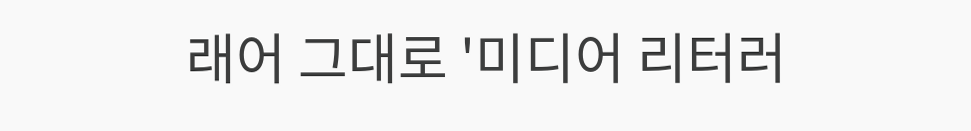래어 그대로 '미디어 리터러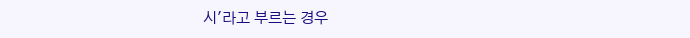시'라고 부르는 경우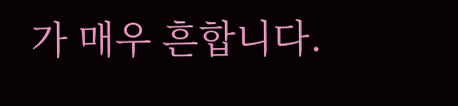가 매우 흔합니다.